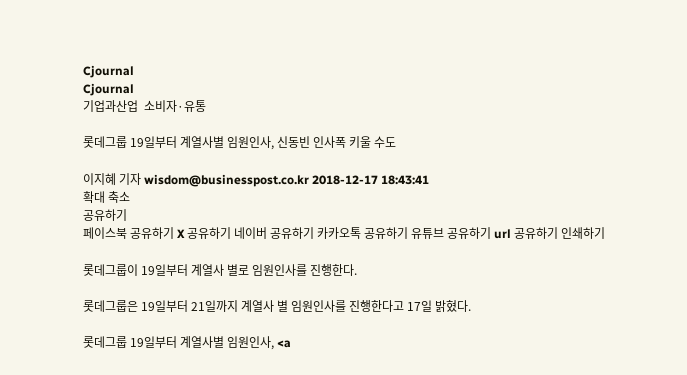Cjournal
Cjournal
기업과산업  소비자·유통

롯데그룹 19일부터 계열사별 임원인사, 신동빈 인사폭 키울 수도

이지혜 기자 wisdom@businesspost.co.kr 2018-12-17 18:43:41
확대 축소
공유하기
페이스북 공유하기 X 공유하기 네이버 공유하기 카카오톡 공유하기 유튜브 공유하기 url 공유하기 인쇄하기

롯데그룹이 19일부터 계열사 별로 임원인사를 진행한다.

롯데그룹은 19일부터 21일까지 계열사 별 임원인사를 진행한다고 17일 밝혔다.

롯데그룹 19일부터 계열사별 임원인사, <a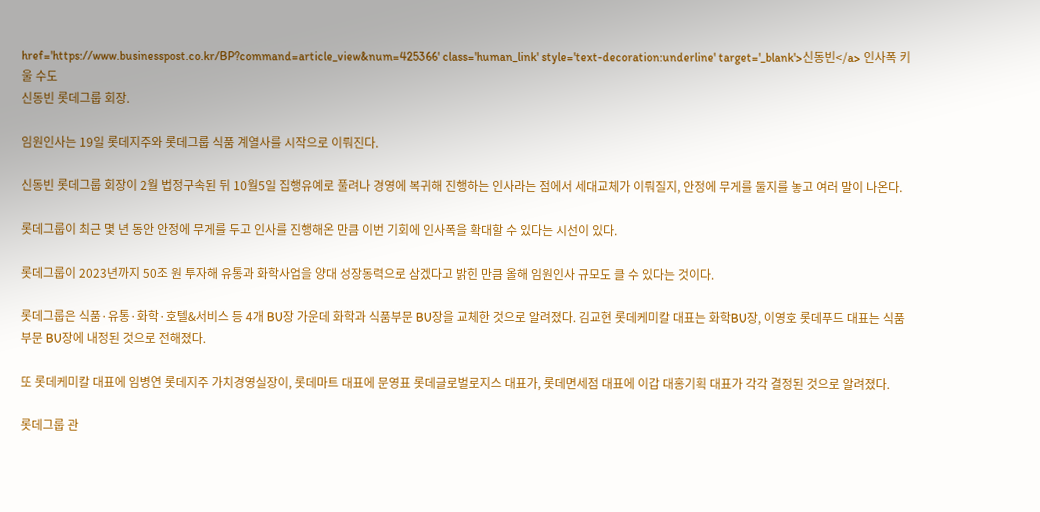href='https://www.businesspost.co.kr/BP?command=article_view&num=425366' class='human_link' style='text-decoration:underline' target='_blank'>신동빈</a> 인사폭 키울 수도
신동빈 롯데그룹 회장.

임원인사는 19일 롯데지주와 롯데그룹 식품 계열사를 시작으로 이뤄진다.

신동빈 롯데그룹 회장이 2월 법정구속된 뒤 10월5일 집행유예로 풀려나 경영에 복귀해 진행하는 인사라는 점에서 세대교체가 이뤄질지, 안정에 무게를 둘지를 놓고 여러 말이 나온다.

롯데그룹이 최근 몇 년 동안 안정에 무게를 두고 인사를 진행해온 만큼 이번 기회에 인사폭을 확대할 수 있다는 시선이 있다.

롯데그룹이 2023년까지 50조 원 투자해 유통과 화학사업을 양대 성장동력으로 삼겠다고 밝힌 만큼 올해 임원인사 규모도 클 수 있다는 것이다.

롯데그룹은 식품·유통·화학·호텔&서비스 등 4개 BU장 가운데 화학과 식품부문 BU장을 교체한 것으로 알려졌다. 김교현 롯데케미칼 대표는 화학BU장, 이영호 롯데푸드 대표는 식품부문 BU장에 내정된 것으로 전해졌다.

또 롯데케미칼 대표에 임병연 롯데지주 가치경영실장이, 롯데마트 대표에 문영표 롯데글로벌로지스 대표가, 롯데면세점 대표에 이갑 대홍기획 대표가 각각 결정된 것으로 알려졌다.

롯데그룹 관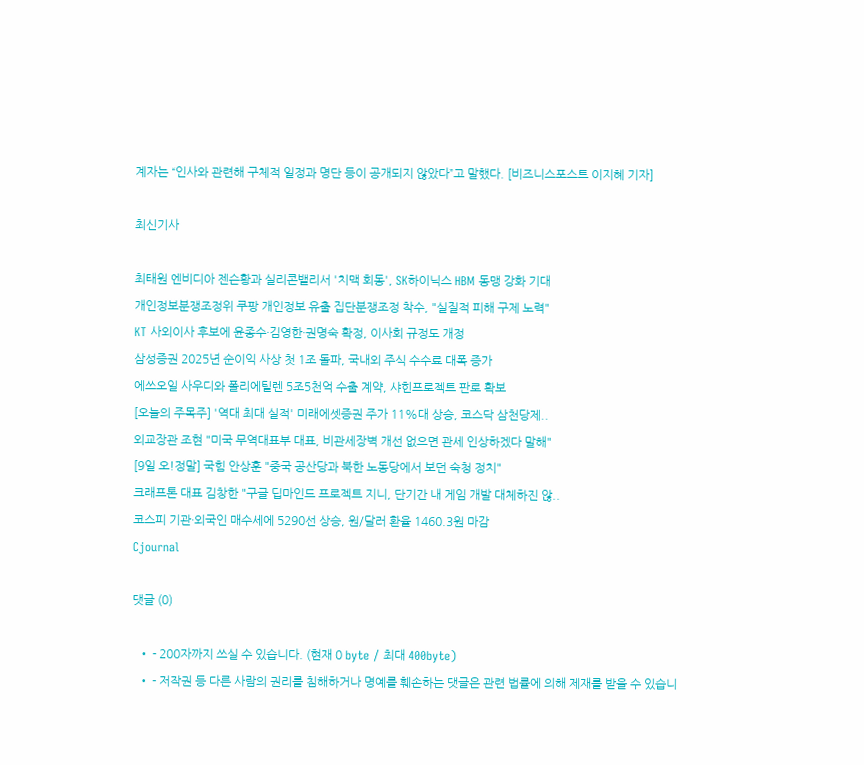계자는 “인사와 관련해 구체적 일정과 명단 등이 공개되지 않았다”고 말했다. [비즈니스포스트 이지혜 기자]

최신기사

최태원 엔비디아 젠슨황과 실리콘밸리서 '치맥 회동', SK하이닉스 HBM 동맹 강화 기대
개인정보분쟁조정위 쿠팡 개인정보 유출 집단분쟁조정 착수, "실질적 피해 구제 노력"
KT 사외이사 후보에 윤종수·김영한·권명숙 확정, 이사회 규정도 개정
삼성증권 2025년 순이익 사상 첫 1조 돌파, 국내외 주식 수수료 대폭 증가
에쓰오일 사우디와 폴리에틸렌 5조5천억 수출 계약, 샤힌프로젝트 판로 확보
[오늘의 주목주] '역대 최대 실적' 미래에셋증권 주가 11%대 상승, 코스닥 삼천당제..
외교장관 조현 "미국 무역대표부 대표, 비관세장벽 개선 없으면 관세 인상하겠다 말해"
[9일 오!정말] 국힘 안상훈 "중국 공산당과 북한 노동당에서 보던 숙청 정치"
크래프톤 대표 김창한 "구글 딥마인드 프로젝트 지니, 단기간 내 게임 개발 대체하진 않..
코스피 기관·외국인 매수세에 5290선 상승, 원/달러 환율 1460.3원 마감
Cjournal

댓글 (0)

  • - 200자까지 쓰실 수 있습니다. (현재 0 byte / 최대 400byte)
  • - 저작권 등 다른 사람의 권리를 침해하거나 명예를 훼손하는 댓글은 관련 법률에 의해 제재를 받을 수 있습니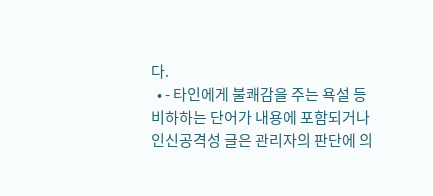다.
  • - 타인에게 불쾌감을 주는 욕설 등 비하하는 단어가 내용에 포함되거나 인신공격성 글은 관리자의 판단에 의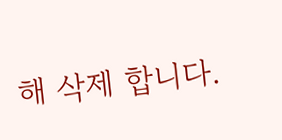해 삭제 합니다.